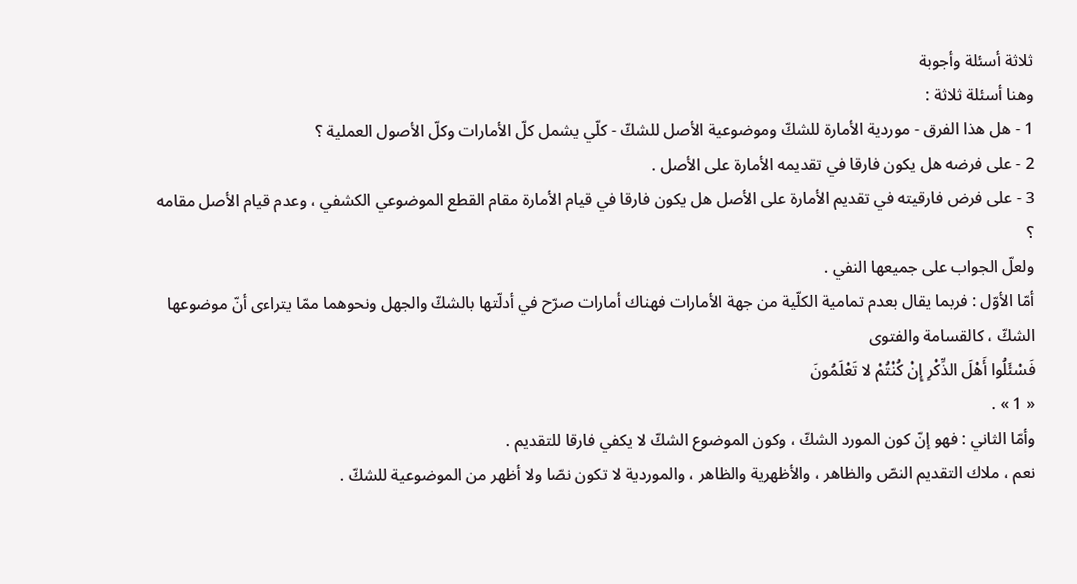ثلاثة أسئلة وأجوبة
وهنا أسئلة ثلاثة :
1 - هل هذا الفرق - موردية الأمارة للشكّ وموضوعية الأصل للشكّ - كلّي يشمل كلّ الأمارات وكلّ الأصول العملية ؟
2 - على فرضه هل يكون فارقا في تقديمه الأمارة على الأصل .
3 - على فرض فارقيته في تقديم الأمارة على الأصل هل يكون فارقا في قيام الأمارة مقام القطع الموضوعي الكشفي ، وعدم قيام الأصل مقامه ؟
ولعلّ الجواب على جميعها النفي .
أمّا الأوّل : فربما يقال بعدم تمامية الكلّية من جهة الأمارات فهناك أمارات صرّح في أدلّتها بالشكّ والجهل ونحوهما ممّا يتراءى أنّ موضوعها الشكّ ، كالقسامة والفتوى
فَسْئَلُوا أَهْلَ الذِّكْرِ إِنْ كُنْتُمْ لا تَعْلَمُونَ
« 1 » .
وأمّا الثاني : فهو إنّ كون المورد الشكّ ، وكون الموضوع الشكّ لا يكفي فارقا للتقديم .
نعم ، ملاك التقديم النصّ والظاهر ، والأظهرية والظاهر ، والموردية لا تكون نصّا ولا أظهر من الموضوعية للشكّ .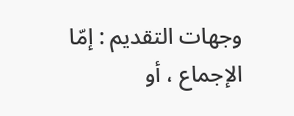وجهات التقديم : إمّا الإجماع ، أو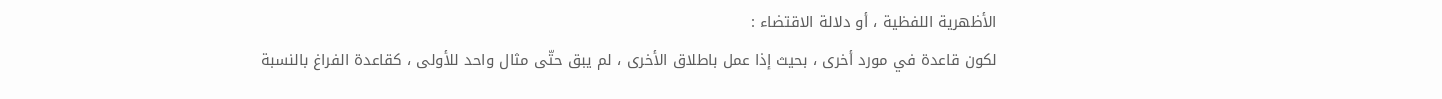الأظهرية اللفظية ، أو دلالة الاقتضاء :
لكون قاعدة في مورد أخرى ، بحيث إذا عمل باطلاق الأخرى ، لم يبق حتّى مثال واحد للأولى ، كقاعدة الفراغ بالنسبة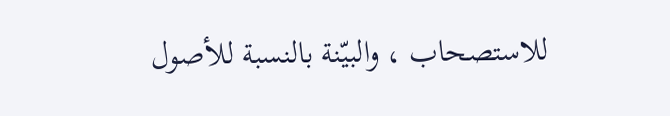للاستصحاب ، والبيّنة بالنسبة للأصول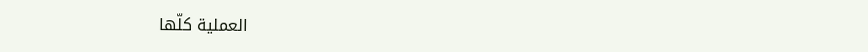العملية كلّها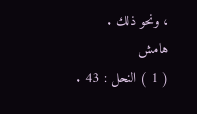، ونحو ذلك .
هامش
( 1 ) النحل : 43 .